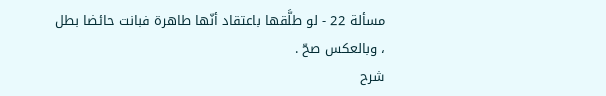مسألة 22 - لو طلَّقها باعتقاد أنّها طاهرة فبانت حائضا بطل ، وبالعكس صحّ .
شرح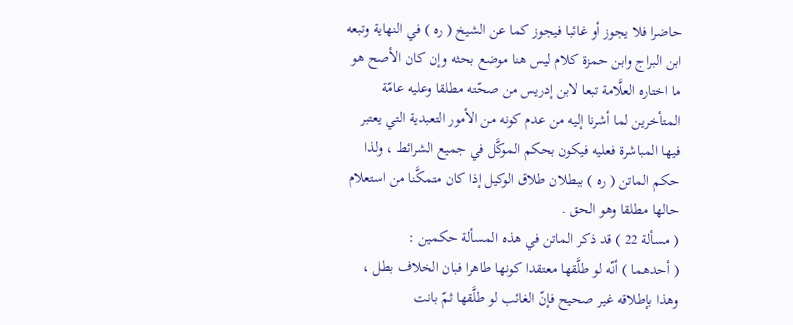حاضرا فلا يجوز أو غائبا فيجوز كما عن الشيخ ( ره ) في النهاية وتبعه ابن البراج وابن حمزة كلام ليس هنا موضع بحثه وإن كان الأصح هو ما اختاره العلَّامة تبعا لابن إدريس من صحّته مطلقا وعليه عامّة المتأخرين لما أشرنا إليه من عدم كونه من الأمور التعبدية التي يعتبر فيها المباشرة فعليه فيكون بحكم الموكَّل في جميع الشرائط ، ولذا حكم الماتن ( ره ) ببطلان طلاق الوكيل إذا كان متمكَّنا من استعلام حالها مطلقا وهو الحق .
( مسألة 22 ) قد ذكر الماتن في هذه المسألة حكمين :
( أحدهما ) أنّه لو طلَّقها معتقدا كونها طاهرا فبان الخلاف بطل ، وهذا بإطلاقه غير صحيح فإنّ الغائب لو طلَّقها ثمّ بانت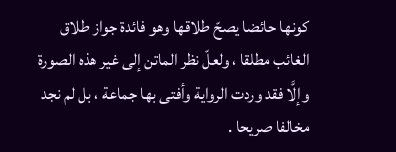كونها حائضا يصحّ طلاقها وهو فائدة جواز طلاق الغائب مطلقا ، ولعلّ نظر الماتن إلى غير هذه الصورة وإلَّا فقد وردت الرواية وأفتى بها جماعة ، بل لم نجد مخالفا صريحا .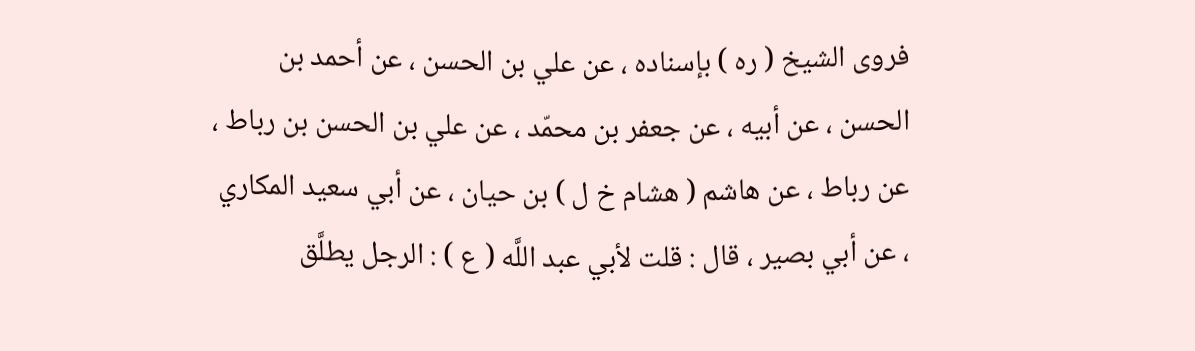فروى الشيخ ( ره ) بإسناده ، عن علي بن الحسن ، عن أحمد بن الحسن ، عن أبيه ، عن جعفر بن محمّد ، عن علي بن الحسن بن رباط ، عن رباط ، عن هاشم ( هشام خ ل ) بن حيان ، عن أبي سعيد المكاري ، عن أبي بصير ، قال : قلت لأبي عبد اللَّه ( ع ) : الرجل يطلَّق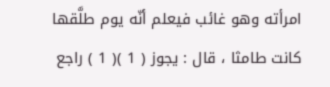امرأته وهو غائب فيعلم أنّه يوم طلَّقها كانت طامثا ، قال : يجوز ( 1 )( 1 ) راجع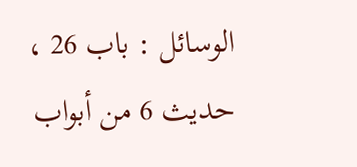الوسائل : باب 26 ، حديث 6 من أبواب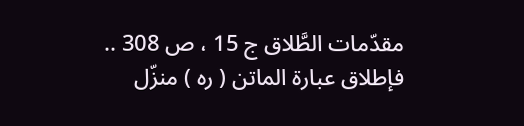مقدّمات الطَّلاق ج 15 ، ص 308 ..
فإطلاق عبارة الماتن ( ره ) منزّل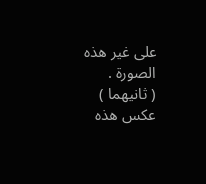على غير هذه الصورة .
( ثانيهما ) عكس هذه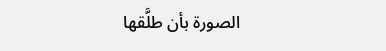الصورة بأن طلَّقها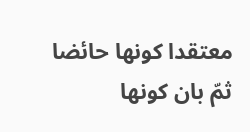معتقدا كونها حائضا ثمّ بان كونها